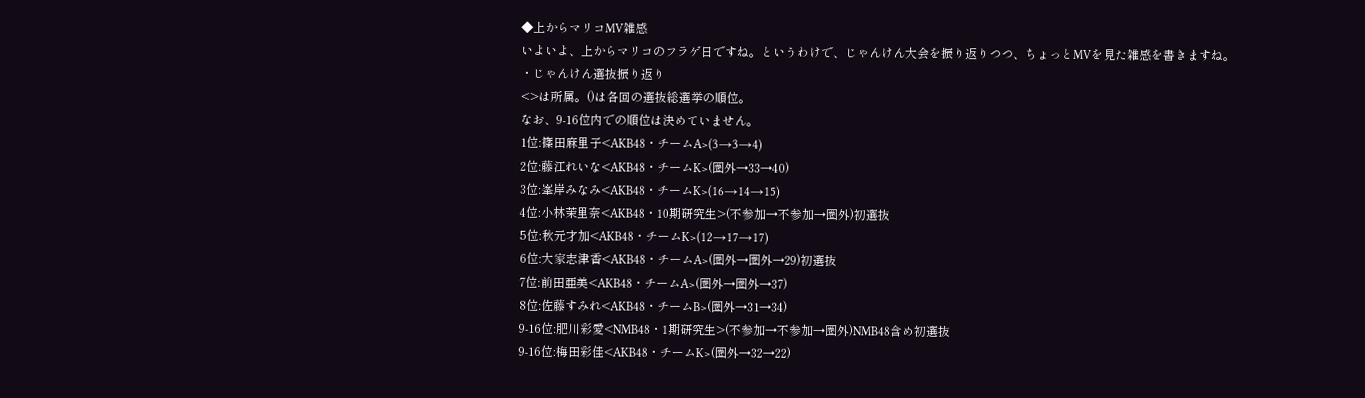◆上からマリコMV雑感
いよいよ、上からマリコのフラゲ日ですね。というわけで、じゃんけん大会を振り返りつつ、ちょっとMVを見た雑感を書きますね。
・じゃんけん選抜振り返り
<>は所属。()は各回の選抜総選挙の順位。
なお、9-16位内での順位は決めていません。
1位:篠田麻里子<AKB48・チームA>(3→3→4)
2位:藤江れいな<AKB48・チームK>(圏外→33→40)
3位:峯岸みなみ<AKB48・チームK>(16→14→15)
4位:小林茉里奈<AKB48・10期研究生>(不参加→不参加→圏外)初選抜
5位:秋元才加<AKB48・チームK>(12→17→17)
6位:大家志津香<AKB48・チームA>(圏外→圏外→29)初選抜
7位:前田亜美<AKB48・チームA>(圏外→圏外→37)
8位:佐藤すみれ<AKB48・チームB>(圏外→31→34)
9-16位:肥川彩愛<NMB48・1期研究生>(不参加→不参加→圏外)NMB48含め初選抜
9-16位:梅田彩佳<AKB48・チームK>(圏外→32→22)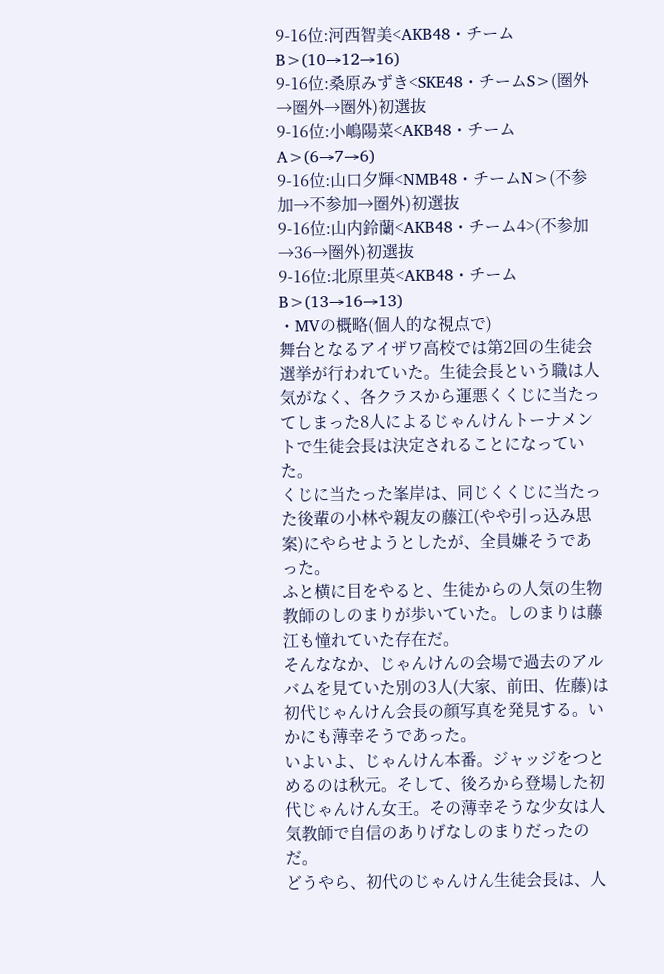9-16位:河西智美<AKB48・チームB>(10→12→16)
9-16位:桑原みずき<SKE48・チームS>(圏外→圏外→圏外)初選抜
9-16位:小嶋陽菜<AKB48・チームA>(6→7→6)
9-16位:山口夕輝<NMB48・チームN>(不参加→不参加→圏外)初選抜
9-16位:山内鈴蘭<AKB48・チーム4>(不参加→36→圏外)初選抜
9-16位:北原里英<AKB48・チームB>(13→16→13)
・MVの概略(個人的な視点で)
舞台となるアイザワ高校では第2回の生徒会選挙が行われていた。生徒会長という職は人気がなく、各クラスから運悪くくじに当たってしまった8人によるじゃんけんトーナメントで生徒会長は決定されることになっていた。
くじに当たった峯岸は、同じくくじに当たった後輩の小林や親友の藤江(やや引っ込み思案)にやらせようとしたが、全員嫌そうであった。
ふと横に目をやると、生徒からの人気の生物教師のしのまりが歩いていた。しのまりは藤江も憧れていた存在だ。
そんななか、じゃんけんの会場で過去のアルバムを見ていた別の3人(大家、前田、佐藤)は初代じゃんけん会長の顔写真を発見する。いかにも薄幸そうであった。
いよいよ、じゃんけん本番。ジャッジをつとめるのは秋元。そして、後ろから登場した初代じゃんけん女王。その薄幸そうな少女は人気教師で自信のありげなしのまりだったのだ。
どうやら、初代のじゃんけん生徒会長は、人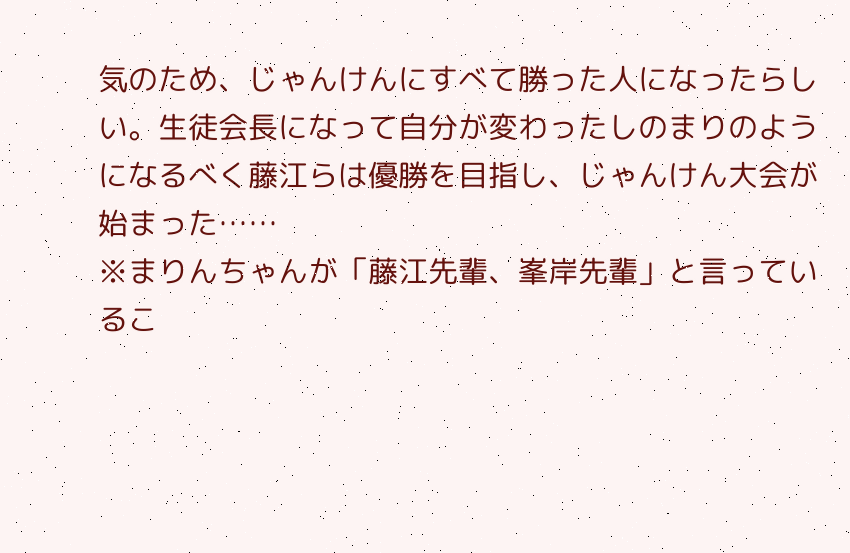気のため、じゃんけんにすべて勝った人になったらしい。生徒会長になって自分が変わったしのまりのようになるべく藤江らは優勝を目指し、じゃんけん大会が始まった……
※まりんちゃんが「藤江先輩、峯岸先輩」と言っているこ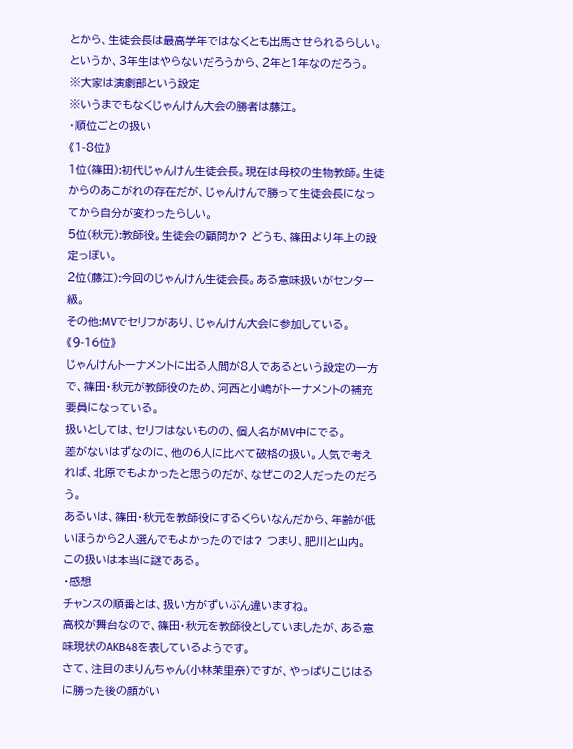とから、生徒会長は最高学年ではなくとも出馬させられるらしい。というか、3年生はやらないだろうから、2年と1年なのだろう。
※大家は演劇部という設定
※いうまでもなくじゃんけん大会の勝者は藤江。
・順位ごとの扱い
《1-8位》
1位(篠田):初代じゃんけん生徒会長。現在は母校の生物教師。生徒からのあこがれの存在だが、じゃんけんで勝って生徒会長になってから自分が変わったらしい。
5位(秋元):教師役。生徒会の顧問か? どうも、篠田より年上の設定っぽい。
2位(藤江):今回のじゃんけん生徒会長。ある意味扱いがセンター級。
その他:MVでセリフがあり、じゃんけん大会に参加している。
《9-16位》
じゃんけんトーナメントに出る人間が8人であるという設定の一方で、篠田・秋元が教師役のため、河西と小嶋がトーナメントの補充要員になっている。
扱いとしては、セリフはないものの、個人名がMV中にでる。
差がないはずなのに、他の6人に比べて破格の扱い。人気で考えれば、北原でもよかったと思うのだが、なぜこの2人だったのだろう。
あるいは、篠田・秋元を教師役にするくらいなんだから、年齢が低いほうから2人選んでもよかったのでは? つまり、肥川と山内。
この扱いは本当に謎である。
・感想
チャンスの順番とは、扱い方がずいぶん違いますね。
高校が舞台なので、篠田・秋元を教師役としていましたが、ある意味現状のAKB48を表しているようです。
さて、注目のまりんちゃん(小林茉里奈)ですが、やっぱりこじはるに勝った後の顔がい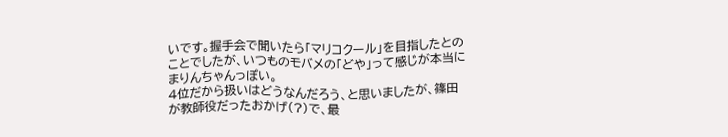いです。握手会で聞いたら「マリコクール」を目指したとのことでしたが、いつものモバメの「どや」って感じが本当にまりんちゃんっぽい。
4位だから扱いはどうなんだろう、と思いましたが、篠田が教師役だったおかげ(?)で、最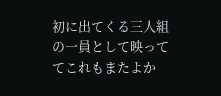初に出てくる三人組の一員として映っててこれもまたよか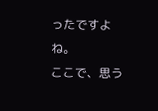ったですよね。
ここで、思う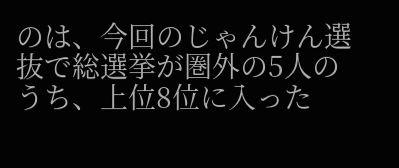のは、今回のじゃんけん選抜で総選挙が圏外の5人のうち、上位8位に入った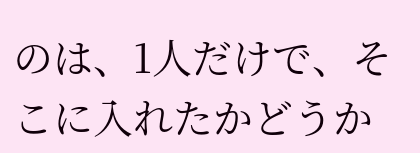のは、1人だけで、そこに入れたかどうか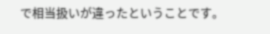で相当扱いが違ったということです。